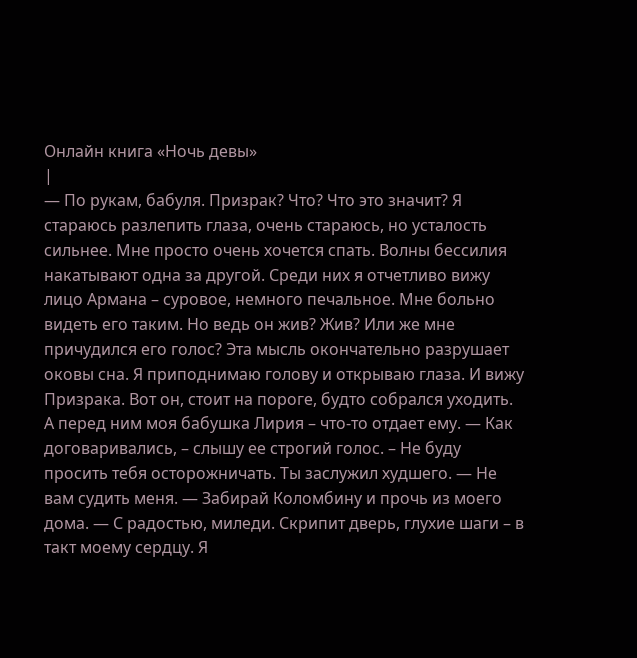Онлайн книга «Ночь девы»
|
— По рукам, бабуля. Призрак? Что? Что это значит? Я стараюсь разлепить глаза, очень стараюсь, но усталость сильнее. Мне просто очень хочется спать. Волны бессилия накатывают одна за другой. Среди них я отчетливо вижу лицо Армана – суровое, немного печальное. Мне больно видеть его таким. Но ведь он жив? Жив? Или же мне причудился его голос? Эта мысль окончательно разрушает оковы сна. Я приподнимаю голову и открываю глаза. И вижу Призрака. Вот он, стоит на пороге, будто собрался уходить. А перед ним моя бабушка Лирия – что-то отдает ему. — Как договаривались, – слышу ее строгий голос. – Не буду просить тебя осторожничать. Ты заслужил худшего. — Не вам судить меня. — Забирай Коломбину и прочь из моего дома. — С радостью, миледи. Скрипит дверь, глухие шаги – в такт моему сердцу. Я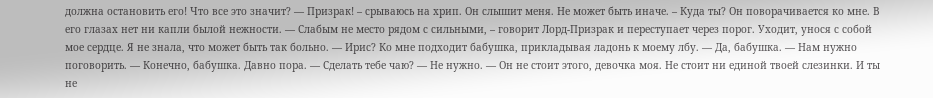должна остановить его! Что все это значит? — Призрак! – срываюсь на хрип. Он слышит меня. Не может быть иначе. – Куда ты? Он поворачивается ко мне. В его глазах нет ни капли былой нежности. — Слабым не место рядом с сильными, – говорит Лорд-Призрак и переступает через порог. Уходит, унося с собой мое сердце. Я не знала, что может быть так больно. — Ирис? Ко мне подходит бабушка, прикладывая ладонь к моему лбу. — Да, бабушка. — Нам нужно поговорить. — Конечно, бабушка. Давно пора. — Сделать тебе чаю? — Не нужно. — Он не стоит этого, девочка моя. Не стоит ни единой твоей слезинки. И ты не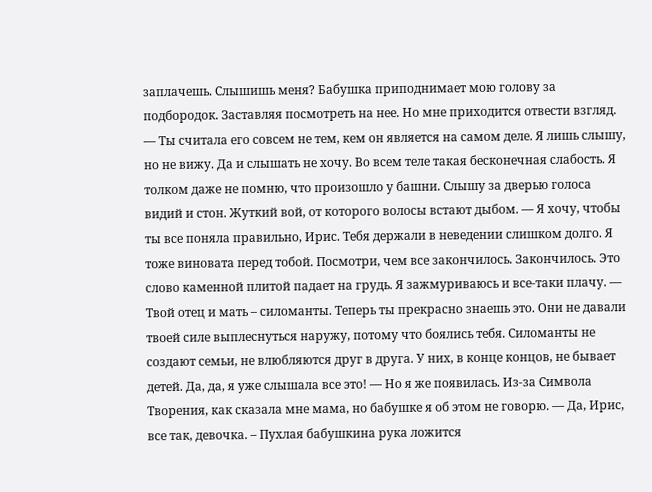заплачешь. Слышишь меня? Бабушка приподнимает мою голову за подбородок. Заставляя посмотреть на нее. Но мне приходится отвести взгляд. — Ты считала его совсем не тем, кем он является на самом деле. Я лишь слышу, но не вижу. Да и слышать не хочу. Во всем теле такая бесконечная слабость. Я толком даже не помню, что произошло у башни. Слышу за дверью голоса видий и стон. Жуткий вой, от которого волосы встают дыбом. — Я хочу, чтобы ты все поняла правильно, Ирис. Тебя держали в неведении слишком долго. Я тоже виновата перед тобой. Посмотри, чем все закончилось. Закончилось. Это слово каменной плитой падает на грудь. Я зажмуриваюсь и все-таки плачу. — Твой отец и мать – силоманты. Теперь ты прекрасно знаешь это. Они не давали твоей силе выплеснуться наружу, потому что боялись тебя. Силоманты не создают семьи, не влюбляются друг в друга. У них, в конце концов, не бывает детей. Да, да, я уже слышала все это! — Но я же появилась. Из-за Символа Творения, как сказала мне мама, но бабушке я об этом не говорю. — Да, Ирис, все так, девочка. – Пухлая бабушкина рука ложится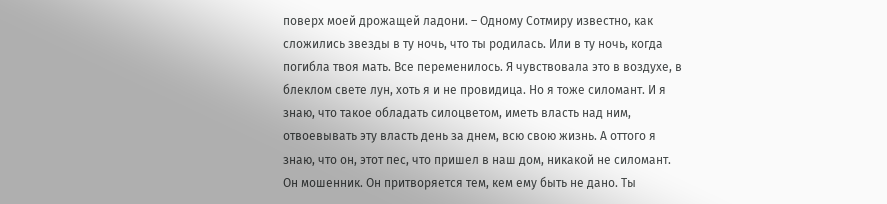поверх моей дрожащей ладони. – Одному Сотмиру известно, как сложились звезды в ту ночь, что ты родилась. Или в ту ночь, когда погибла твоя мать. Все переменилось. Я чувствовала это в воздухе, в блеклом свете лун, хоть я и не провидица. Но я тоже силомант. И я знаю, что такое обладать силоцветом, иметь власть над ним, отвоевывать эту власть день за днем, всю свою жизнь. А оттого я знаю, что он, этот пес, что пришел в наш дом, никакой не силомант. Он мошенник. Он притворяется тем, кем ему быть не дано. Ты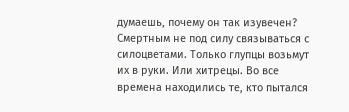думаешь, почему он так изувечен? Смертным не под силу связываться с силоцветами. Только глупцы возьмут их в руки. Или хитрецы. Во все времена находились те, кто пытался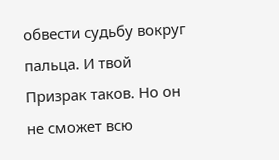обвести судьбу вокруг пальца. И твой Призрак таков. Но он не сможет всю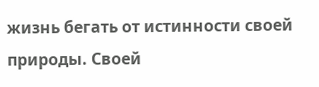жизнь бегать от истинности своей природы. Своей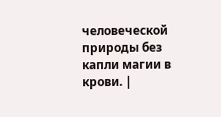человеческой природы без капли магии в крови. |